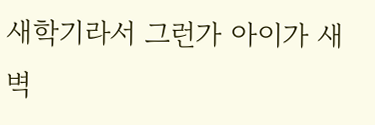새학기라서 그런가 아이가 새벽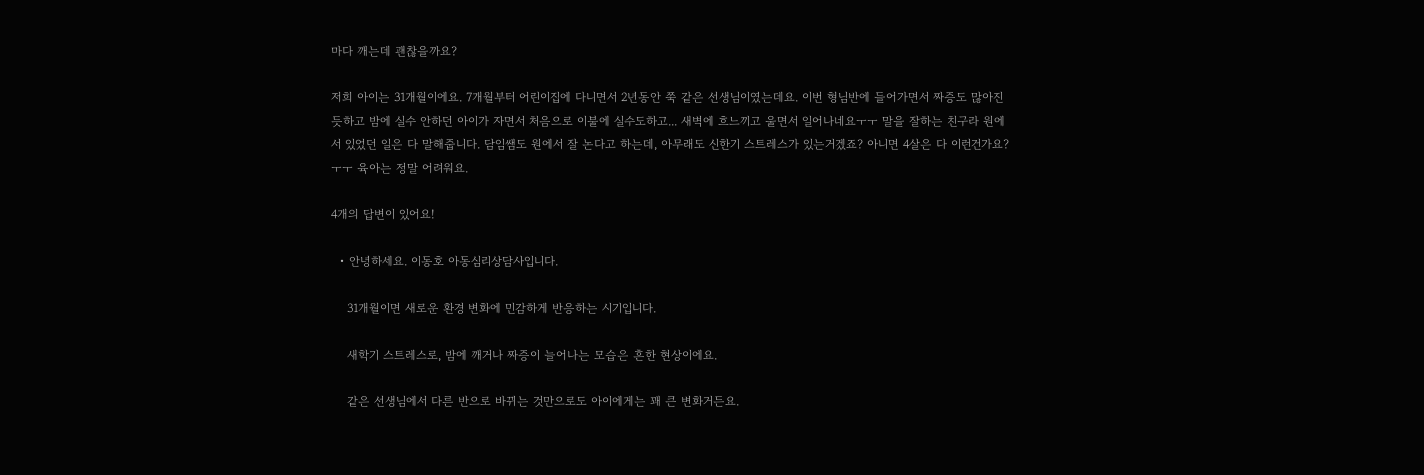마다 깨는데 괜찮을까요?

저희 아이는 31개월이에요. 7개월부터 어린이집에 다니면서 2년동안 쭉 같은 선생님이였는데요. 이번 형님반에 들어가면서 짜증도 많아진듯하고 밤에 실수 안하던 아이가 자면서 처음으로 이불에 실수도하고... 새벽에 흐느끼고 울면서 일어나네요ㅜㅜ 말을 잘하는 친구라 원에서 있었던 일은 다 말해줍니다. 담임쌤도 원에서 잘 논다고 하는데, 아무래도 신한기 스트레스가 있는거겠죠? 아니면 4살은 다 이런건가요?ㅜㅜ 육아는 정말 어려워요.

4개의 답변이 있어요!

  • 안녕하세요. 이동호 아동심리상담사입니다.

    31개월이면 새로운 환경 변화에 민감하게 반응하는 시기입니다.

    새학기 스트레스로, 밤에 깨거나 짜증이 늘어나는 모습은 흔한 현상이에요.

    같은 선생님에서 다른 반으로 바뀌는 것만으로도 아이에게는 꽤 큰 변화거든요.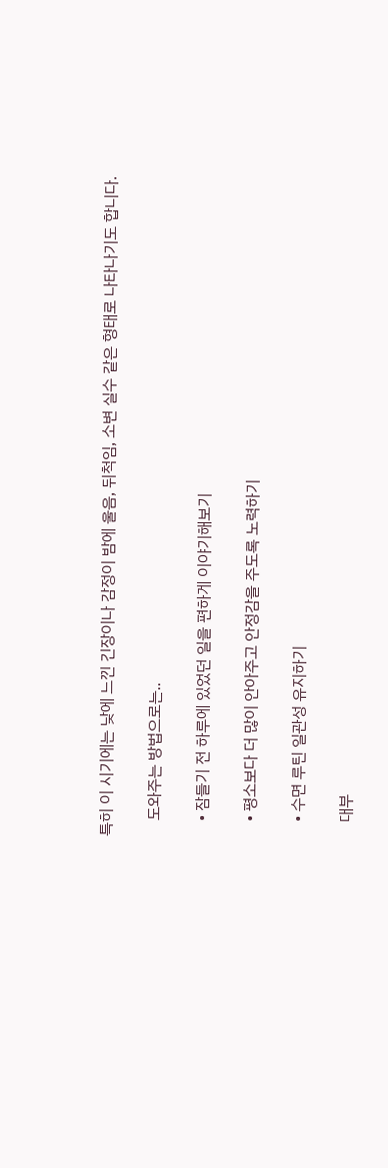특히 이 시기에는 낮에 느낀 긴장이나 감정이 밤에 울음, 뒤척임, 소변 실수 같은 형태로 나타나기도 합니다.

    도와주는 방법으로는..

    • 잠들기 전 하루에 있었던 일을 편하게 이야기해보기

    • 평소보다 더 많이 안아주고 안정감을 주도록 노력하기

    • 수면 루틴 일관성 유지하기

    대부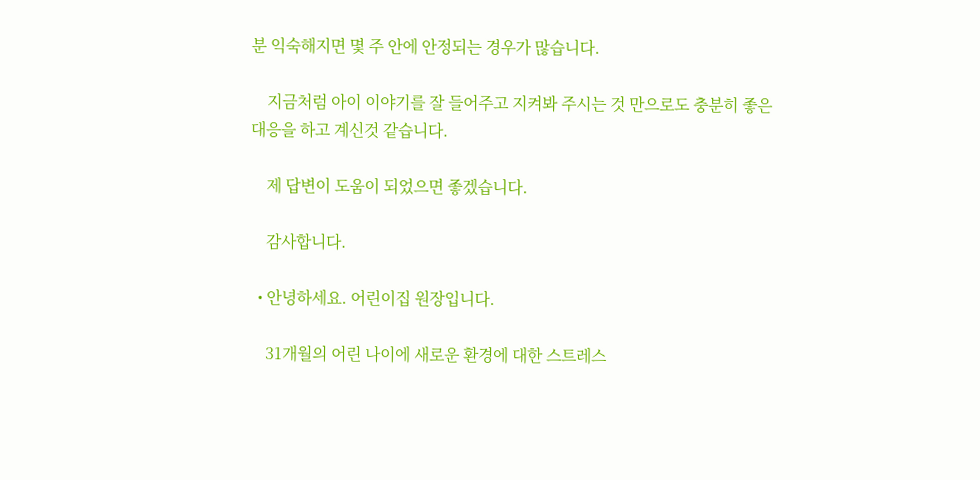분 익숙해지면 몇 주 안에 안정되는 경우가 많습니다.

    지금처럼 아이 이야기를 잘 들어주고 지켜봐 주시는 것 만으로도 충분히 좋은 대응을 하고 계신것 같습니다.

    제 답변이 도움이 되었으면 좋겠습니다.

    감사합니다.

  • 안녕하세요. 어린이집 원장입니다.

    31개월의 어린 나이에 새로운 환경에 대한 스트레스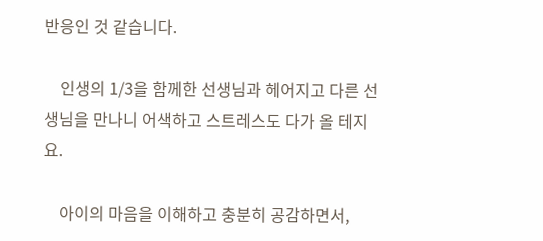반응인 것 같습니다.

    인생의 1/3을 함께한 선생님과 헤어지고 다른 선생님을 만나니 어색하고 스트레스도 다가 올 테지요.

    아이의 마음을 이해하고 충분히 공감하면서,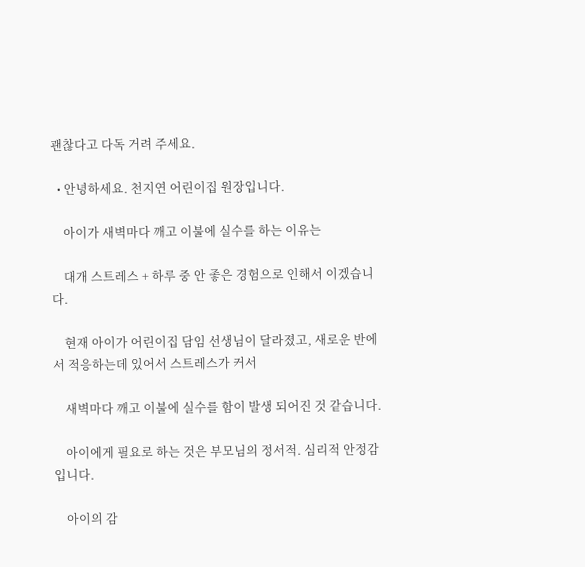괜찮다고 다독 거려 주세요.

  • 안녕하세요. 천지연 어린이집 원장입니다.

    아이가 새벽마다 깨고 이불에 실수를 하는 이유는

    대개 스트레스 + 하루 중 안 좋은 경험으로 인해서 이겠습니다.

    현재 아이가 어린이집 담임 선생님이 달라졌고, 새로운 반에서 적응하는데 있어서 스트레스가 커서

    새벽마다 깨고 이불에 실수를 함이 발생 되어진 것 같습니다.

    아이에게 필요로 하는 것은 부모님의 정서적. 심리적 안정감 입니다.

    아이의 감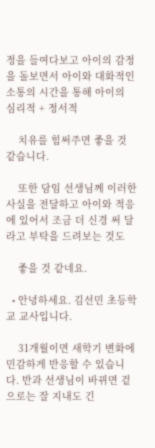정을 들여다보고 아이의 감정을 돌보면서 아이와 대화적인 소통의 시간을 통해 아이의 심리적 + 정서적

    치유를 힘써주면 좋을 것 같습니다.

    또한 담임 선생님께 이러한 사실을 전달하고 아이와 적응에 있어서 조금 더 신경 써 달라고 부탁을 드려보는 것도

    좋을 것 같네요.

  • 안녕하세요. 김선민 초등학교 교사입니다.

    31개월이면 새학기 변화에 민감하게 반응할 수 있습니다. 반과 선생님이 바뀌면 겉으로는 잘 지내도 긴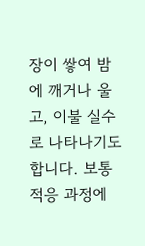장이 쌓여 밤에 깨거나 울고, 이불 실수로 나타나기도 합니다. 보통 적응 과정에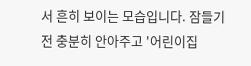서 흔히 보이는 모습입니다. 잠들기 전 충분히 안아주고 '어린이집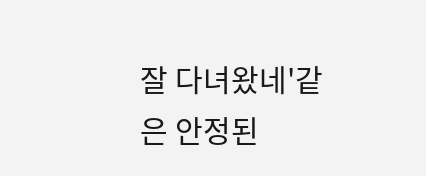잘 다녀왔네'같은 안정된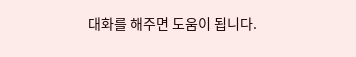대화를 해주면 도움이 됩니다.